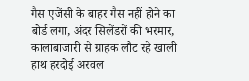गैस एजेंसी के बाहर गैस नहीं होने का बोर्ड लगा, अंदर सिलेंडरों की भरमार, कालाबाजारी से ग्राहक लौट रहे खाली हाथ हरदोई अरवल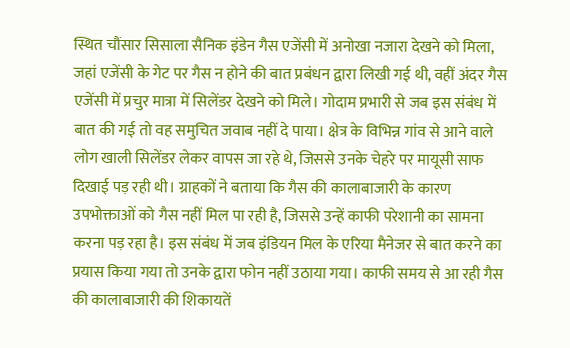स्थित चौंसार सिसाला सैनिक इंडेन गैस एजेंसी में अनोखा नजारा देखने को मिला, जहां एजेंसी के गेट पर गैस न होने की बात प्रबंधन द्वारा लिखी गई थी, वहीं अंदर गैस एजेंसी में प्रचुर मात्रा में सिलेंडर देखने को मिले। गोदाम प्रभारी से जब इस संबंध में बात की गई तो वह समुचित जवाब नहीं दे पाया। क्षेत्र के विभिन्न गांव से आने वाले लोग खाली सिलेंडर लेकर वापस जा रहे थे, जिससे उनके चेहरे पर मायूसी साफ दिखाई पड़ रही थी। ग्राहकों ने बताया कि गैस की कालाबाजारी के कारण उपभोक्ताओं को गैस नहीं मिल पा रही है, जिससे उन्हें काफी परेशानी का सामना करना पड़ रहा है। इस संबंध में जब इंडियन मिल के एरिया मैनेजर से बात करने का प्रयास किया गया तो उनके द्वारा फोन नहीं उठाया गया। काफी समय से आ रही गैस की कालाबाजारी की शिकायतें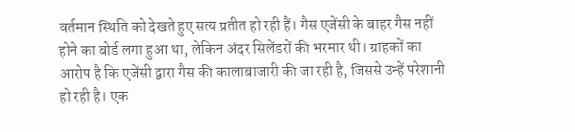वर्तमान स्थिति को देखते हुए सत्य प्रतीत हो रही हैं। गैस एजेंसी के बाहर गैस नहीं होने का बोर्ड लगा हुआ था, लेकिन अंदर सिलेंडरों की भरमार थी। ग्राहकों का आरोप है कि एजेंसी द्वारा गैस की कालाबाजारी की जा रही है, जिससे उन्हें परेशानी हो रही है। एक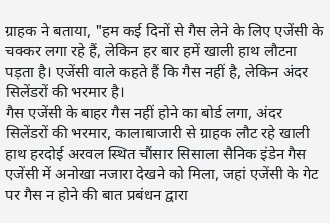ग्राहक ने बताया, "हम कई दिनों से गैस लेने के लिए एजेंसी के चक्कर लगा रहे हैं, लेकिन हर बार हमें खाली हाथ लौटना पड़ता है। एजेंसी वाले कहते हैं कि गैस नहीं है, लेकिन अंदर सिलेंडरों की भरमार है।
गैस एजेंसी के बाहर गैस नहीं होने का बोर्ड लगा, अंदर सिलेंडरों की भरमार, कालाबाजारी से ग्राहक लौट रहे खाली हाथ हरदोई अरवल स्थित चौंसार सिसाला सैनिक इंडेन गैस एजेंसी में अनोखा नजारा देखने को मिला, जहां एजेंसी के गेट पर गैस न होने की बात प्रबंधन द्वारा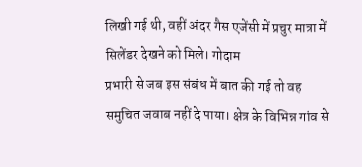लिखी गई थी, वहीं अंदर गैस एजेंसी में प्रचुर मात्रा में सिलेंडर देखने को मिले। गोदाम
प्रभारी से जब इस संबंध में बात की गई तो वह समुचित जवाब नहीं दे पाया। क्षेत्र के विभिन्न गांव से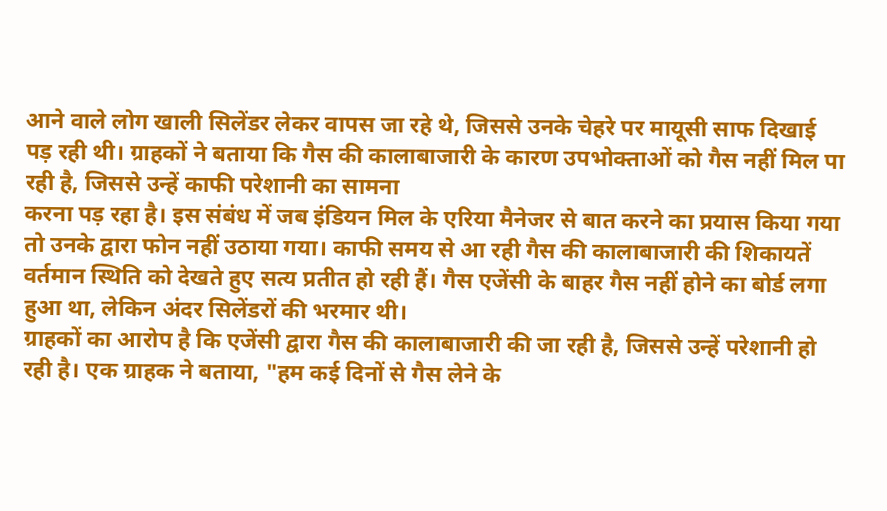आने वाले लोग खाली सिलेंडर लेकर वापस जा रहे थे, जिससे उनके चेहरे पर मायूसी साफ दिखाई पड़ रही थी। ग्राहकों ने बताया कि गैस की कालाबाजारी के कारण उपभोक्ताओं को गैस नहीं मिल पा रही है, जिससे उन्हें काफी परेशानी का सामना
करना पड़ रहा है। इस संबंध में जब इंडियन मिल के एरिया मैनेजर से बात करने का प्रयास किया गया तो उनके द्वारा फोन नहीं उठाया गया। काफी समय से आ रही गैस की कालाबाजारी की शिकायतें वर्तमान स्थिति को देखते हुए सत्य प्रतीत हो रही हैं। गैस एजेंसी के बाहर गैस नहीं होने का बोर्ड लगा हुआ था, लेकिन अंदर सिलेंडरों की भरमार थी।
ग्राहकों का आरोप है कि एजेंसी द्वारा गैस की कालाबाजारी की जा रही है, जिससे उन्हें परेशानी हो रही है। एक ग्राहक ने बताया, "हम कई दिनों से गैस लेने के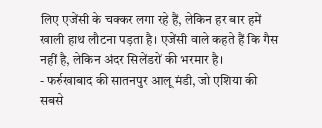लिए एजेंसी के चक्कर लगा रहे हैं, लेकिन हर बार हमें खाली हाथ लौटना पड़ता है। एजेंसी वाले कहते हैं कि गैस नहीं है, लेकिन अंदर सिलेंडरों की भरमार है।
- फर्रुखाबाद की सातनपुर आलू मंडी, जो एशिया की सबसे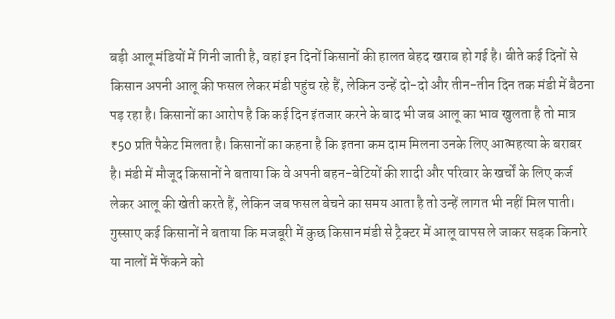बड़ी आलू मंडियों में गिनी जाती है, वहां इन दिनों किसानों की हालत बेहद खराब हो गई है। बीते कई दिनों से किसान अपनी आलू की फसल लेकर मंडी पहुंच रहे हैं, लेकिन उन्हें दो-दो और तीन-तीन दिन तक मंडी में बैठना पड़ रहा है। किसानों का आरोप है कि कई दिन इंतजार करने के बाद भी जब आलू का भाव खुलता है तो मात्र ₹50 प्रति पैकेट मिलता है। किसानों का कहना है कि इतना कम दाम मिलना उनके लिए आत्महत्या के बराबर है। मंडी में मौजूद किसानों ने बताया कि वे अपनी बहन-बेटियों की शादी और परिवार के खर्चों के लिए कर्ज लेकर आलू की खेती करते हैं, लेकिन जब फसल बेचने का समय आता है तो उन्हें लागत भी नहीं मिल पाती। गुस्साए कई किसानों ने बताया कि मजबूरी में कुछ किसान मंडी से ट्रैक्टर में आलू वापस ले जाकर सड़क किनारे या नालों में फेंकने को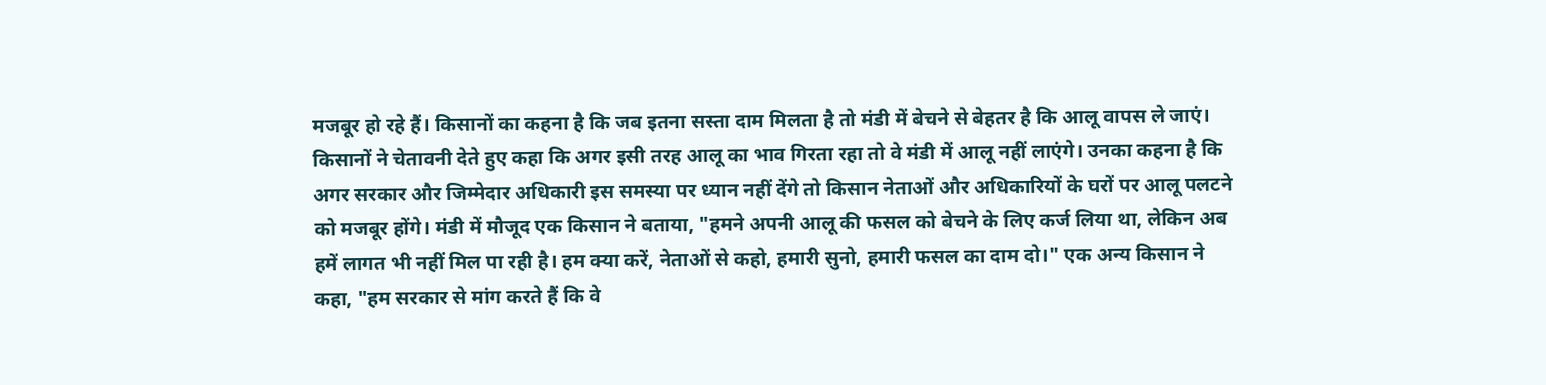मजबूर हो रहे हैं। किसानों का कहना है कि जब इतना सस्ता दाम मिलता है तो मंडी में बेचने से बेहतर है कि आलू वापस ले जाएं। किसानों ने चेतावनी देते हुए कहा कि अगर इसी तरह आलू का भाव गिरता रहा तो वे मंडी में आलू नहीं लाएंगे। उनका कहना है कि अगर सरकार और जिम्मेदार अधिकारी इस समस्या पर ध्यान नहीं देंगे तो किसान नेताओं और अधिकारियों के घरों पर आलू पलटने को मजबूर होंगे। मंडी में मौजूद एक किसान ने बताया, "हमने अपनी आलू की फसल को बेचने के लिए कर्ज लिया था, लेकिन अब हमें लागत भी नहीं मिल पा रही है। हम क्या करें, नेताओं से कहो, हमारी सुनो, हमारी फसल का दाम दो।" एक अन्य किसान ने कहा, "हम सरकार से मांग करते हैं कि वे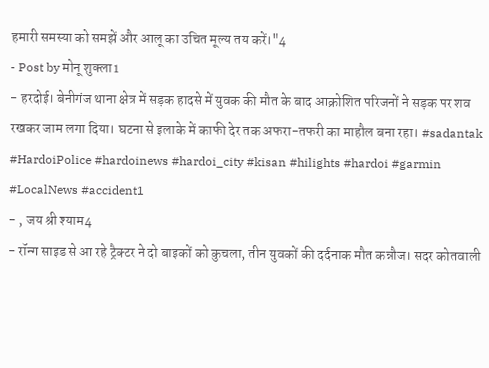हमारी समस्या को समझें और आलू का उचित मूल्य तय करें।"4
- Post by मोनू शुक्ला1
- हरदोई। बेनीगंज थाना क्षेत्र में सड़क हादसे में युवक की मौत के बाद आक्रोशित परिजनों ने सड़क पर शव रखकर जाम लगा दिया। घटना से इलाके में काफी देर तक अफरा-तफरी का माहौल बना रहा। #sadantak #HardoiPolice #hardoinews #hardoi_city #kisan #hilights #hardoi #garmin #LocalNews #accident1
- , जय श्री श्याम4
- रॉन्ग साइड से आ रहे ट्रैक्टर ने दो बाइकों को कुचला, तीन युवकों की दर्दनाक मौत कन्नौज। सदर कोतवाली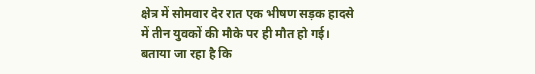क्षेत्र में सोमवार देर रात एक भीषण सड़क हादसे में तीन युवकों की मौके पर ही मौत हो गई। बताया जा रहा है कि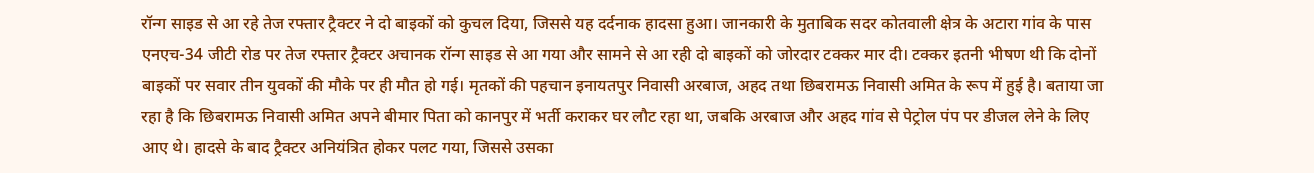रॉन्ग साइड से आ रहे तेज रफ्तार ट्रैक्टर ने दो बाइकों को कुचल दिया, जिससे यह दर्दनाक हादसा हुआ। जानकारी के मुताबिक सदर कोतवाली क्षेत्र के अटारा गांव के पास एनएच-34 जीटी रोड पर तेज रफ्तार ट्रैक्टर अचानक रॉन्ग साइड से आ गया और सामने से आ रही दो बाइकों को जोरदार टक्कर मार दी। टक्कर इतनी भीषण थी कि दोनों बाइकों पर सवार तीन युवकों की मौके पर ही मौत हो गई। मृतकों की पहचान इनायतपुर निवासी अरबाज, अहद तथा छिबरामऊ निवासी अमित के रूप में हुई है। बताया जा रहा है कि छिबरामऊ निवासी अमित अपने बीमार पिता को कानपुर में भर्ती कराकर घर लौट रहा था, जबकि अरबाज और अहद गांव से पेट्रोल पंप पर डीजल लेने के लिए आए थे। हादसे के बाद ट्रैक्टर अनियंत्रित होकर पलट गया, जिससे उसका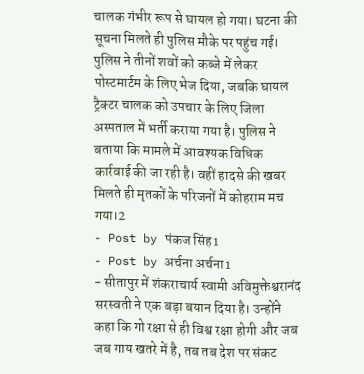चालक गंभीर रूप से घायल हो गया। घटना की सूचना मिलते ही पुलिस मौके पर पहुंच गई। पुलिस ने तीनों शवों को कब्जे में लेकर पोस्टमार्टम के लिए भेज दिया, जबकि घायल ट्रैक्टर चालक को उपचार के लिए जिला अस्पताल में भर्ती कराया गया है। पुलिस ने बताया कि मामले में आवश्यक विधिक कार्रवाई की जा रही है। वहीं हादसे की खबर मिलते ही मृतकों के परिजनों में कोहराम मच गया।2
- Post by पंकज सिंह1
- Post by अर्चना अर्चना1
- सीतापुर में शंकराचार्य स्वामी अविमुक्तेश्वरानंद सरस्वती ने एक बड़ा बयान दिया है। उन्होंने कहा कि गो रक्षा से ही विश्व रक्षा होगी और जब जब गाय खतरे में है, तब तब देश पर संकट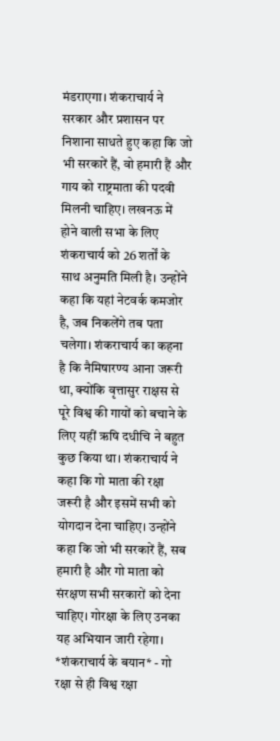मंडराएगा। शंकराचार्य ने सरकार और प्रशासन पर निशाना साधते हुए कहा कि जो भी सरकारें हैं, वो हमारी हैं और गाय को राष्ट्रमाता की पदवी मिलनी चाहिए। लखनऊ में होने वाली सभा के लिए शंकराचार्य को 26 शर्तों के साथ अनुमति मिली है। उन्होंने कहा कि यहां नेटवर्क कमजोर है, जब निकलेंगे तब पता चलेगा। शंकराचार्य का कहना है कि नैमिषारण्य आना जरूरी था, क्योंकि वृत्तासुर राक्षस से पूरे विश्व की गायों को बचाने के लिए यहीं ऋषि दधीचि ने बहुत कुछ किया था। शंकराचार्य ने कहा कि गो माता की रक्षा जरूरी है और इसमें सभी को योगदान देना चाहिए। उन्होंने कहा कि जो भी सरकारें हैं, सब हमारी है और गो माता को संरक्षण सभी सरकारों को देना चाहिए। गोरक्षा के लिए उनका यह अभियान जारी रहेगा। *शंकराचार्य के बयान* - गो रक्षा से ही विश्व रक्षा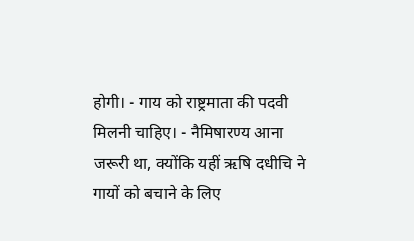होगी। - गाय को राष्ट्रमाता की पदवी मिलनी चाहिए। - नैमिषारण्य आना जरूरी था, क्योंकि यहीं ऋषि दधीचि ने गायों को बचाने के लिए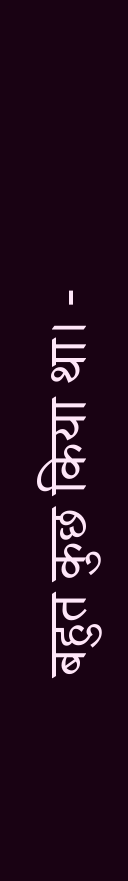बहुत कुछ किया था। -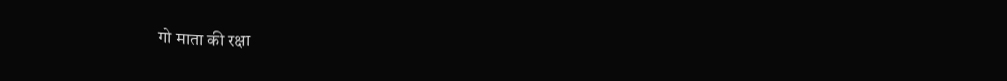गो माता की रक्षा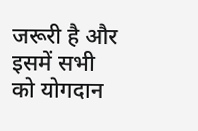जरूरी है और इसमें सभी को योगदान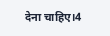देना चाहिए।4